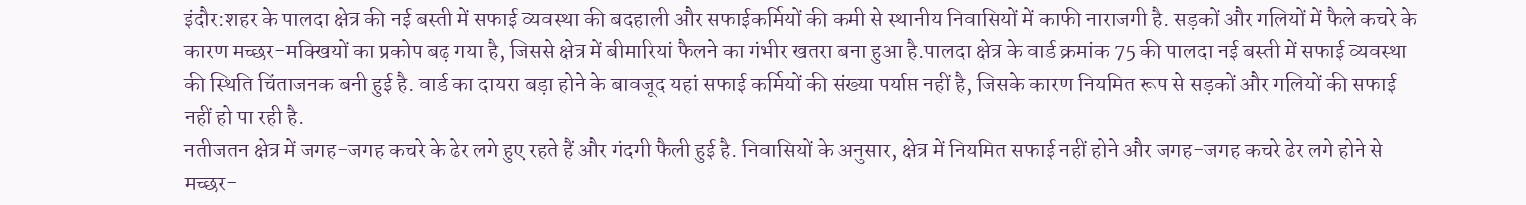इंदौर:शहर के पालदा क्षेत्र की नई बस्ती में सफाई व्यवस्था की बदहाली और सफाईकर्मियों की कमी से स्थानीय निवासियों में काफी नाराजगी है. सड़कों और गलियों में फैले कचरे के कारण मच्छर-मक्खियों का प्रकोप बढ़ गया है, जिससे क्षेत्र में बीमारियां फैलने का गंभीर खतरा बना हुआ है.पालदा क्षेत्र के वार्ड क्रमांक 75 की पालदा नई बस्ती में सफाई व्यवस्था की स्थिति चिंताजनक बनी हुई है. वार्ड का दायरा बड़ा होने के बावजूद यहां सफाई कर्मियों की संख्या पर्याप्त नहीं है, जिसके कारण नियमित रूप से सड़कों और गलियों की सफाई नहीं हो पा रही है.
नतीजतन क्षेत्र में जगह-जगह कचरे के ढेर लगे हुए रहते हैं और गंदगी फैली हुई है. निवासियों के अनुसार, क्षेत्र में नियमित सफाई नहीं होने और जगह-जगह कचरे ढेर लगे होने से मच्छर-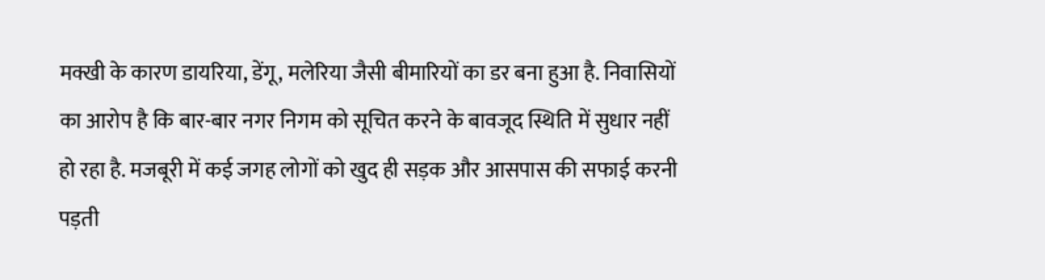मक्खी के कारण डायरिया, डेंगू, मलेरिया जैसी बीमारियों का डर बना हुआ है. निवासियों का आरोप है कि बार-बार नगर निगम को सूचित करने के बावजूद स्थिति में सुधार नहीं हो रहा है. मजबूरी में कई जगह लोगों को खुद ही सड़क और आसपास की सफाई करनी पड़ती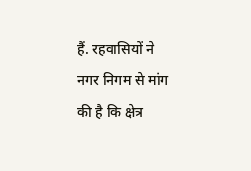हैं. रहवासियों ने नगर निगम से मांग की है कि क्षेत्र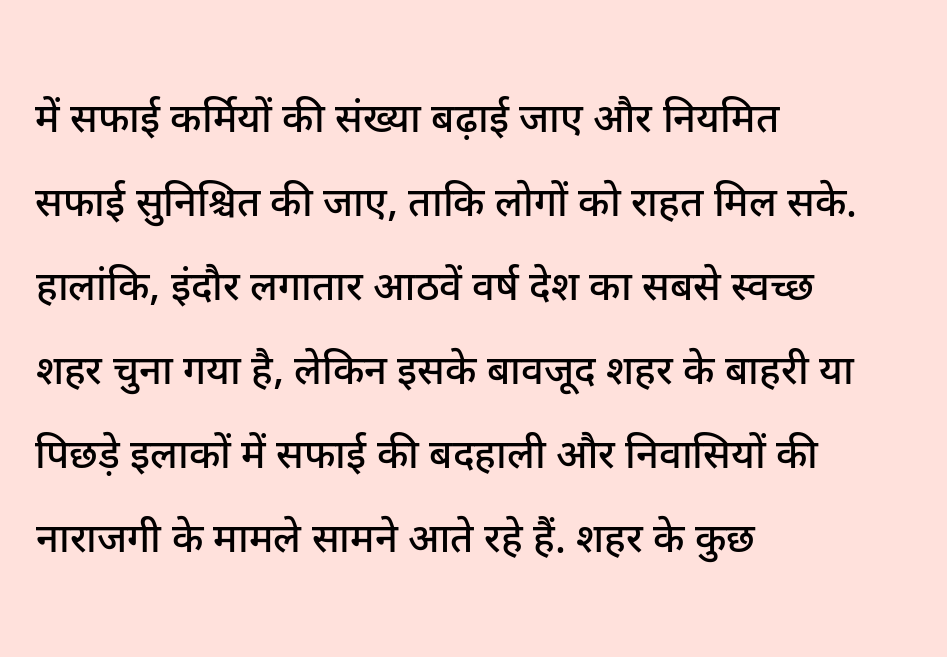में सफाई कर्मियों की संख्या बढ़ाई जाए और नियमित सफाई सुनिश्चित की जाए, ताकि लोगों को राहत मिल सके.
हालांकि, इंदौर लगातार आठवें वर्ष देश का सबसे स्वच्छ शहर चुना गया है, लेकिन इसके बावजूद शहर के बाहरी या पिछड़े इलाकों में सफाई की बदहाली और निवासियों की नाराजगी के मामले सामने आते रहे हैं. शहर के कुछ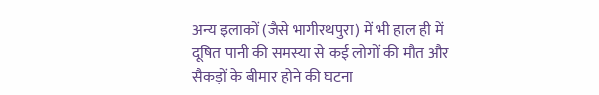अन्य इलाकों (जैसे भागीरथपुरा) में भी हाल ही में दूषित पानी की समस्या से कई लोगों की मौत और सैकड़ों के बीमार होने की घटना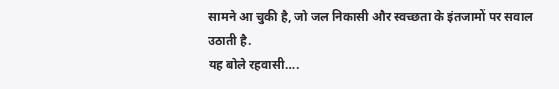सामने आ चुकी है, जो जल निकासी और स्वच्छता के इंतजामों पर सवाल उठाती है.
यह बोले रहवासी….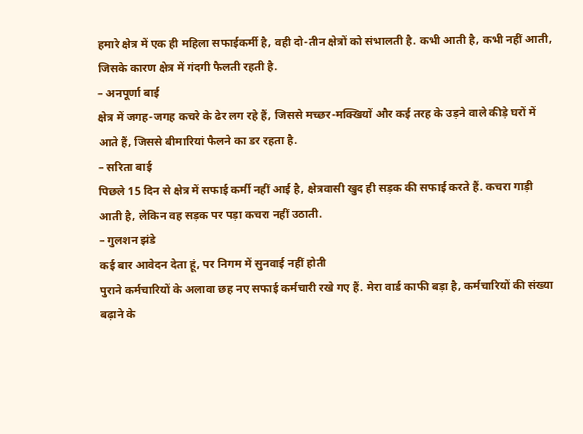हमारे क्षेत्र में एक ही महिला सफाईकर्मी है, वही दो-तीन क्षेत्रों को संभालती है. कभी आती है, कभी नहीं आती, जिसके कारण क्षेत्र में गंदगी फैलती रहती है.
– अनपूर्णा बाई
क्षेत्र में जगह-जगह कचरे के ढेर लग रहे हैं, जिससे मच्छर-मक्खियों और कई तरह के उड़ने वाले कीड़े घरों में आते हैं, जिससे बीमारियां फैलने का डर रहता है.
– सरिता बाई
पिछले 15 दिन से क्षेत्र में सफाई कर्मी नहीं आई है, क्षेत्रवासी खुद ही सड़क की सफाई करते हैं. कचरा गाड़ी आती है, लेकिन वह सड़क पर पड़ा कचरा नहीं उठाती.
– गुलशन झंडे
कई बार आवेदन देता हूं, पर निगम में सुनवाई नहीं होती
पुराने कर्मचारियों के अलावा छह नए सफाई कर्मचारी रखे गए हैं. मेरा वार्ड काफी बड़ा है, कर्मचारियों की संख्या बढ़ाने के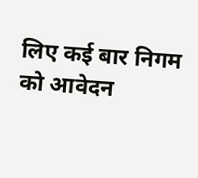लिए कई बार निगम को आवेदन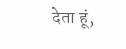देता हूं,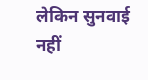लेकिन सुनवाई नहीं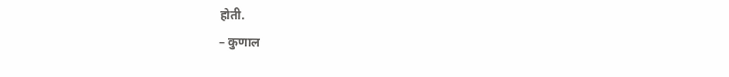होती.
– कुणाल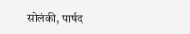सोलंकी, पार्षद